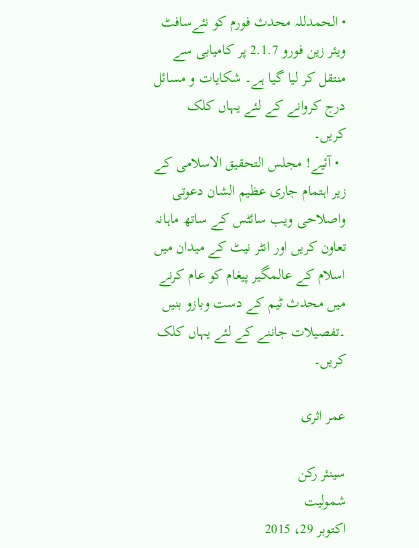• الحمدللہ محدث فورم کو نئےسافٹ ویئر زین فورو 2.1.7 پر کامیابی سے منتقل کر لیا گیا ہے۔ شکایات و مسائل درج کروانے کے لئے یہاں کلک کریں۔
  • آئیے! مجلس التحقیق الاسلامی کے زیر اہتمام جاری عظیم الشان دعوتی واصلاحی ویب سائٹس کے ساتھ ماہانہ تعاون کریں اور انٹر نیٹ کے میدان میں اسلام کے عالمگیر پیغام کو عام کرنے میں محدث ٹیم کے دست وبازو بنیں ۔تفصیلات جاننے کے لئے یہاں کلک کریں۔

عمر اثری

سینئر رکن
شمولیت
اکتوبر 29، 2015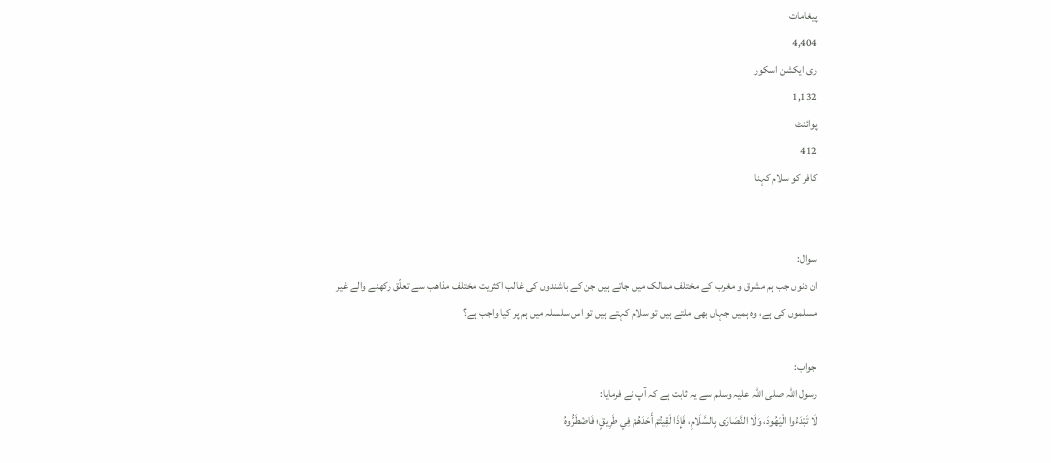پیغامات
4,404
ری ایکشن اسکور
1,132
پوائنٹ
412
کافر کو سلام کہنا


سوال:
ان دنوں جب ہم مشرق و مغرب کے مختلف ممالک میں جاتے ہیں جن کے باشندوں کی غالب اکثریت مختلف مذاھب سے تعلّق رکھنے والے غیر مسلموں کی ہے، وہ ہمیں جہاں بھی ملتے ہیں تو سلام کہتے ہیں تو اس سلسلہ میں ہم پر کیا واجب ہے؟

جواب:
رسول اللہ صلی اللہ علیہ وسلم سے یہ ثابت ہے کہ آپ نے فرمایا:
لَا تَبْدَءُوا الْيَهُودَ، وَلَا النَّصَارَى بِالسَّلَامِ، فَإِذَا لَقِيتُمْ أَحَدَهُمْ فِي طَرِيقٍ؛ فَاضْطَرُّوهُ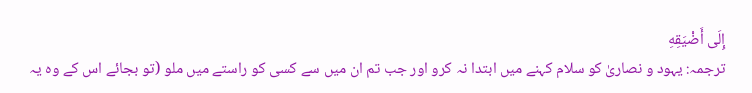إِلَى أَضْيَقِهِ
ترجمہ: یہود و نصاریٰ کو سلام کہنے میں ابتدا نہ کرو اور جب تم ان میں سے کسی کو راستے میں ملو (تو بجائے اس کے وہ یہ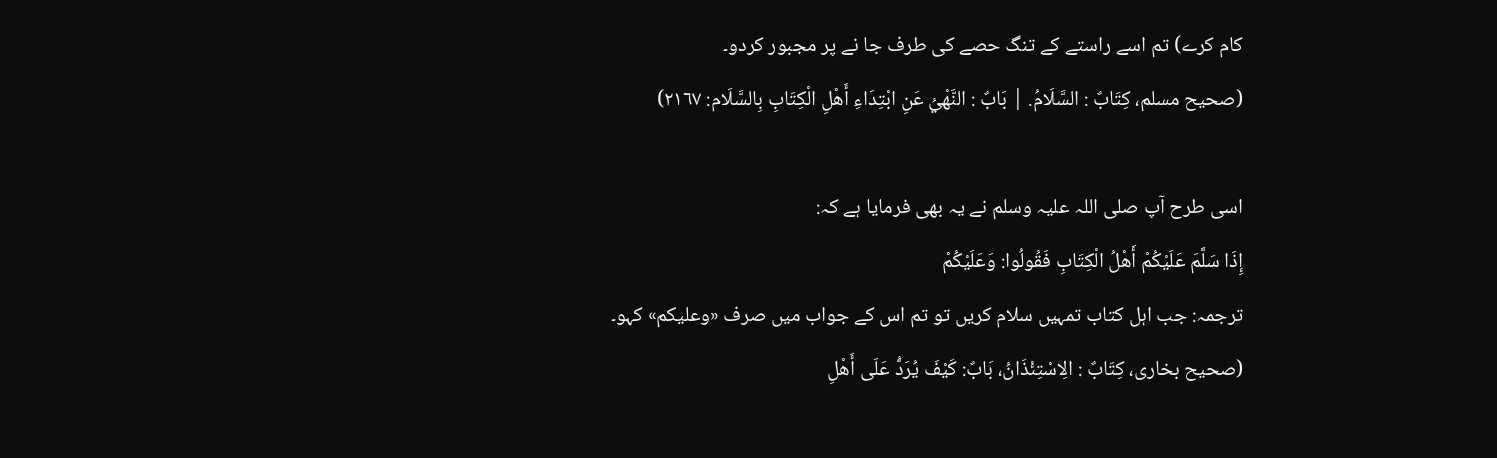کام کرے) تم اسے راستے کے تنگ حصے کی طرف جا نے پر مجبور کردو۔
(صحیح مسلم، كِتَابٌ : السَّلَامُ. | بَابٌ : النَّهْيُ عَنِ ابْتِدَاءِ أَهْلِ الْكِتَابِ بِالسَّلَام: ٢١٦٧)

اسی طرح آپ صلی اللہ علیہ وسلم نے یہ بھی فرمایا ہے کہ:
إِذَا سَلَّمَ عَلَيْكُمْ أَهْلُ الْكِتَابِ فَقُولُوا: وَعَلَيْكُمْ
ترجمہ: جب اہل کتاب تمہیں سلام کریں تو تم اس کے جواب میں صرف «وعليكم» کہو۔
(صحیح بخاری، كِتَابٌ : الِاسْتِئْذَانُ، بَابٌ: كَيْفَ يُرَدُّ عَلَى أَهْلِ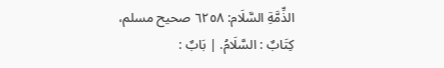الذِّمَّةِ السَّلَام: ٦٢٥۸ صحیح مسلم، كِتَابٌ : السَّلَامُ. | بَابٌ :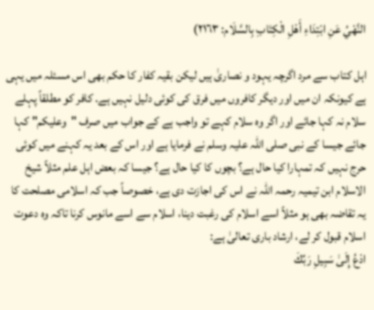النَّهْيُ عَنِ ابْتِدَاءِ أَهْلِ الْكِتَابِ بِالسَّلَام: ٢١٦٣)

اہل کتاب سے مرد اگرچہ یہود و نصاریٰ ہیں لیکن بقیہ کفار کا حکم بھی اس مسئلہ میں یہی ہے کیونکہ ان میں اور دیگر کافروں میں فرق کی کوئی دلیل نہیں ہے. کافر کو مطلقاً پہلے سلام نہ کہا جائے اور اگر وہ سلام کہے تو واجب ہے کے جواب میں صرف "وعلیکم" کہا جائے جیسا کے نبی صلی اللہ علیہ وسلم نے فرمایا ہے اور اس کے بعد یہ کہنے میں کوئی حرج نہیں کہ تمہارا کیا حال ہے؟ بچوں کا کیا حال ہے؟ جیسا کہ بعض اہل علم مثلاً شیخ الاسلام ابن تیمیہ رحمہ اللہ نے اس کی اجازت دی ہے، خصوصاً جب کہ اسلامی مصلحت کا یہ تقاضہ بھی ہو مثلاً اسے اسلام کی رغبت دینا، اسلام سے اسے مانوس کرنا تاکہ وہ دعوت اسلام قبول کر لے، ارشاد باری تعالیٰ ہے:
ادْعُ إِلَىٰ سَبِيلِ رَبِّكَ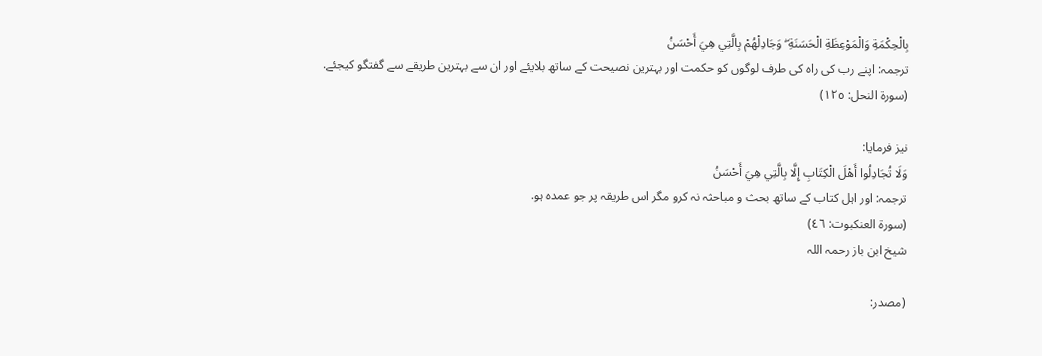بِالْحِكْمَةِ وَالْمَوْعِظَةِ الْحَسَنَةِ ۖ وَجَادِلْهُمْ بِالَّتِي هِيَ أَحْسَنُ
ترجمہ: اپنے رب کی راه کی طرف لوگوں کو حکمت اور بہترین نصیحت کے ساتھ بلایئے اور ان سے بہترین طریقے سے گفتگو کیجئے.
(سورۃ النحل: ١٢٥)

نیز فرمایا:
وَلَا تُجَادِلُوا أَهْلَ الْكِتَابِ إِلَّا بِالَّتِي هِيَ أَحْسَنُ
ترجمہ: اور اہل کتاب کے ساتھ بحث و مباحثہ نہ کرو مگر اس طریقہ پر جو عمده ہو.
(سورۃ العنکبوت: ٤٦)
شیخ ابن باز رحمہ اللہ

(مصدر: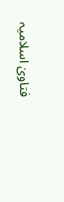فتاویٰ اسلامیہ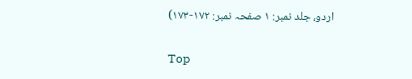اردو، جلد نمبر: ١ صفحہ نمبر: ١٧۲-١٧٣)

Top